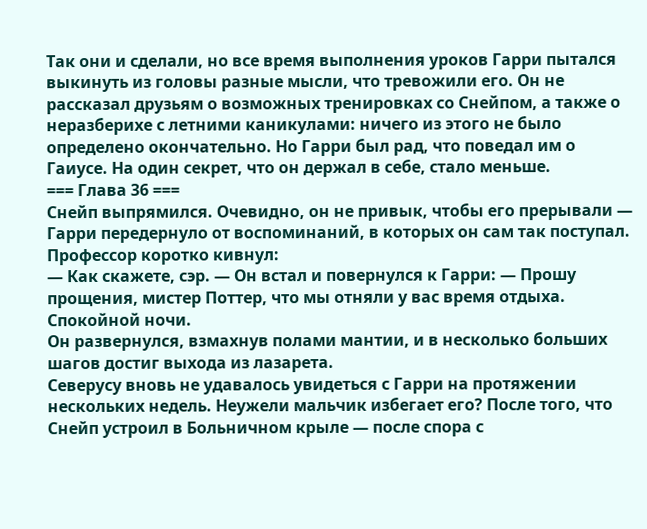Так они и сделали, но все время выполнения уроков Гарри пытался выкинуть из головы разные мысли, что тревожили его. Он не рассказал друзьям о возможных тренировках со Снейпом, а также о неразберихе с летними каникулами: ничего из этого не было определено окончательно. Но Гарри был рад, что поведал им о Гаиусе. На один секрет, что он держал в себе, стало меньше.
=== Глава 36 ===
Снейп выпрямился. Очевидно, он не привык, чтобы его прерывали — Гарри передернуло от воспоминаний, в которых он сам так поступал. Профессор коротко кивнул:
— Как скажете, сэр. — Он встал и повернулся к Гарри: — Прошу прощения, мистер Поттер, что мы отняли у вас время отдыха. Спокойной ночи.
Он развернулся, взмахнув полами мантии, и в несколько больших шагов достиг выхода из лазарета.
Северусу вновь не удавалось увидеться с Гарри на протяжении нескольких недель. Неужели мальчик избегает его? После того, что Снейп устроил в Больничном крыле — после спора с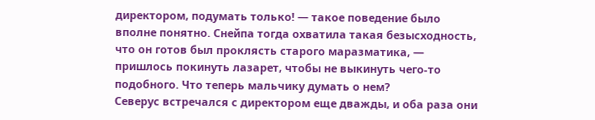директором, подумать только! — такое поведение было вполне понятно. Снейпа тогда охватила такая безысходность, что он готов был проклясть старого маразматика, — пришлось покинуть лазарет, чтобы не выкинуть чего-то подобного. Что теперь мальчику думать о нем?
Северус встречался с директором еще дважды, и оба раза они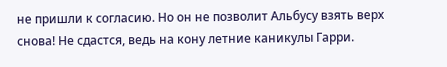не пришли к согласию. Но он не позволит Альбусу взять верх снова! Не сдастся, ведь на кону летние каникулы Гарри.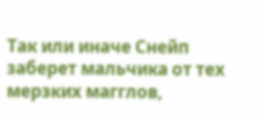Так или иначе Снейп заберет мальчика от тех мерзких магглов,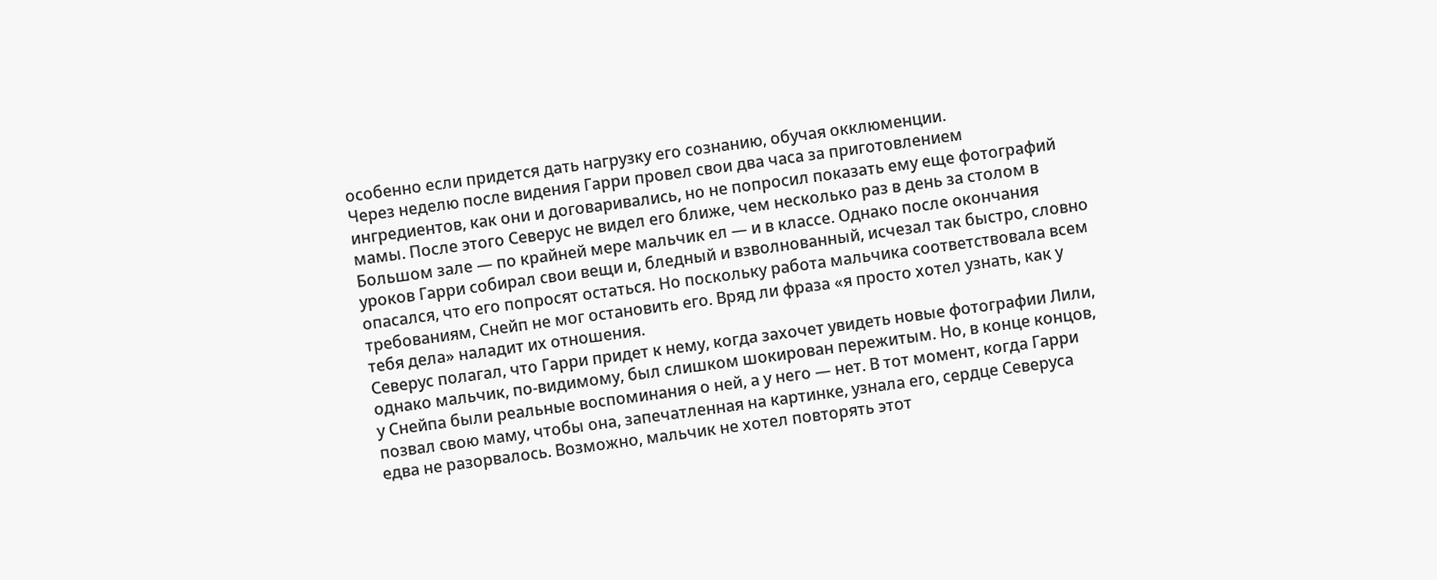особенно если придется дать нагрузку его сознанию, обучая окклюменции.
Через неделю после видения Гарри провел свои два часа за приготовлением ингредиентов, как они и договаривались, но не попросил показать ему еще фотографий мамы. После этого Северус не видел его ближе, чем несколько раз в день за столом в Большом зале — по крайней мере мальчик ел — и в классе. Однако после окончания уроков Гарри собирал свои вещи и, бледный и взволнованный, исчезал так быстро, словно опасался, что его попросят остаться. Но поскольку работа мальчика соответствовала всем требованиям, Снейп не мог остановить его. Вряд ли фраза «я просто хотел узнать, как у тебя дела» наладит их отношения.
Северус полагал, что Гарри придет к нему, когда захочет увидеть новые фотографии Лили, однако мальчик, по-видимому, был слишком шокирован пережитым. Но, в конце концов, у Снейпа были реальные воспоминания о ней, а у него — нет. В тот момент, когда Гарри позвал свою маму, чтобы она, запечатленная на картинке, узнала его, сердце Северуса едва не разорвалось. Возможно, мальчик не хотел повторять этот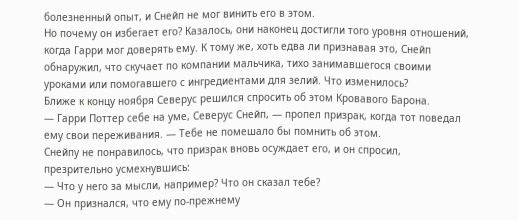болезненный опыт, и Снейп не мог винить его в этом.
Но почему он избегает его? Казалось, они наконец достигли того уровня отношений, когда Гарри мог доверять ему. К тому же, хоть едва ли признавая это, Снейп обнаружил, что скучает по компании мальчика, тихо занимавшегося своими уроками или помогавшего с ингредиентами для зелий. Что изменилось?
Ближе к концу ноября Северус решился спросить об этом Кровавого Барона.
— Гарри Поттер себе на уме, Северус Снейп, — пропел призрак, когда тот поведал ему свои переживания. — Тебе не помешало бы помнить об этом.
Снейпу не понравилось, что призрак вновь осуждает его, и он спросил, презрительно усмехнувшись:
— Что у него за мысли, например? Что он сказал тебе?
— Он признался, что ему по-прежнему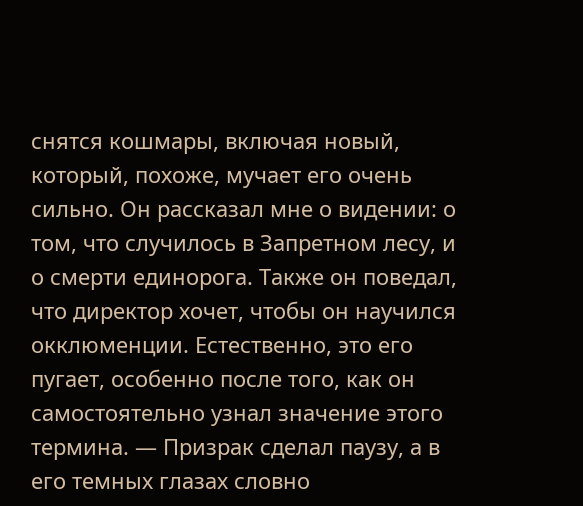снятся кошмары, включая новый, который, похоже, мучает его очень сильно. Он рассказал мне о видении: о том, что случилось в Запретном лесу, и о смерти единорога. Также он поведал, что директор хочет, чтобы он научился окклюменции. Естественно, это его пугает, особенно после того, как он самостоятельно узнал значение этого термина. — Призрак сделал паузу, а в его темных глазах словно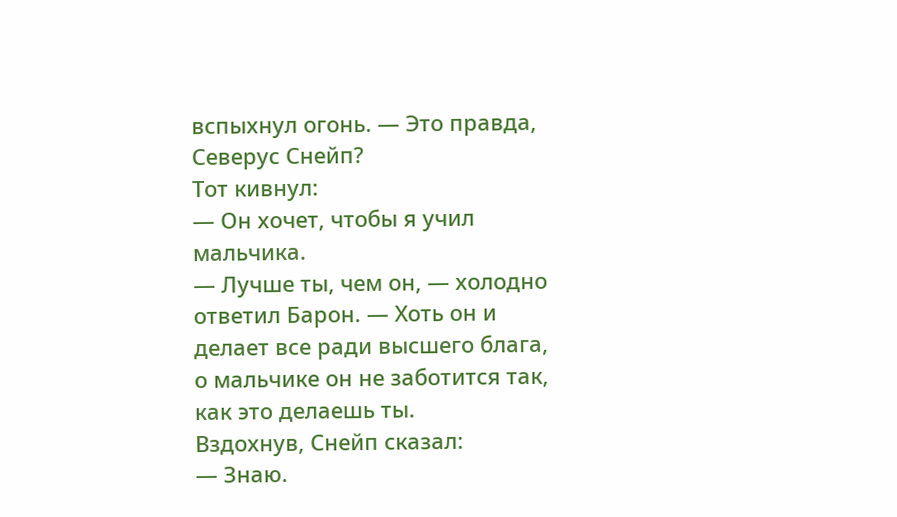вспыхнул огонь. — Это правда, Северус Снейп?
Тот кивнул:
— Он хочет, чтобы я учил мальчика.
— Лучше ты, чем он, — холодно ответил Барон. — Хоть он и делает все ради высшего блага, о мальчике он не заботится так, как это делаешь ты.
Вздохнув, Снейп сказал:
— Знаю.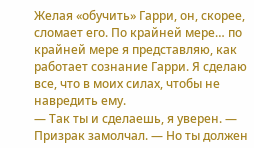Желая «обучить» Гарри, он, скорее, сломает его. По крайней мере… по крайней мере я представляю, как работает сознание Гарри. Я сделаю все, что в моих силах, чтобы не навредить ему.
— Так ты и сделаешь, я уверен. — Призрак замолчал. — Но ты должен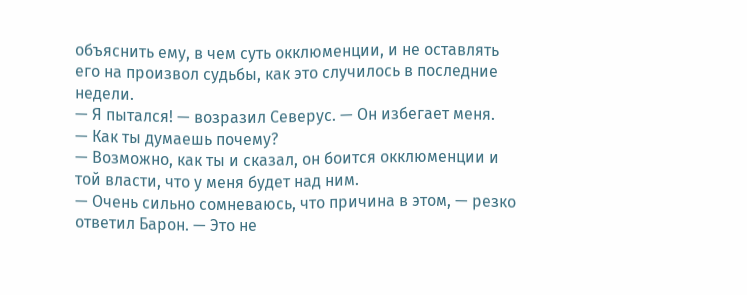объяснить ему, в чем суть окклюменции, и не оставлять его на произвол судьбы, как это случилось в последние недели.
— Я пытался! — возразил Северус. — Он избегает меня.
— Как ты думаешь почему?
— Возможно, как ты и сказал, он боится окклюменции и той власти, что у меня будет над ним.
— Очень сильно сомневаюсь, что причина в этом, — резко ответил Барон. — Это не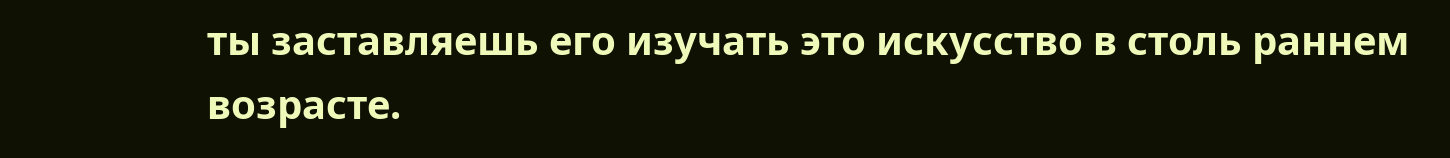ты заставляешь его изучать это искусство в столь раннем возрасте.